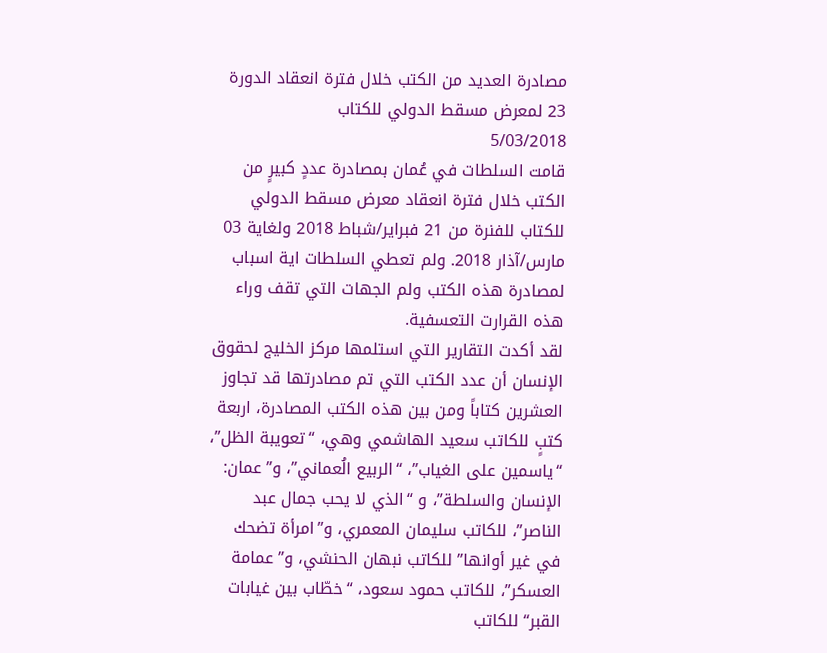مصادرة العديد من الكتب خلال فترة انعقاد الدورة 23 لمعرض مسقط الدولي للكتاب
5/03/2018
قامت السلطات في عُمان بمصادرة عددٍ كبيرٍ من الكتب خلال فترة انعقاد معرض مسقط الدولي للكتاب للفنرة من 21 فبراير/شباط 2018 ولغاية 03 مارس/آذار 2018. ولم تعطي السلطات اية اسباب لمصادرة هذه الكتب ولم الجهات التي تقف وراء هذه القرارت التعسفية.
لقد أكدت التقارير التي استلمها مركز الخليج لحقوق الإنسان أن عدد الكتب التي تم مصادرتها قد تجاوز العشرين كتاباً ومن بين هذه الكتب المصادرة، اربعة كتبٍ للكاتب سعيد الهاشمي وهي، “تعويبة الظل”، “ياسمين على الغياب”، “الربيع الُعماني”، و”عمان: الإنسان والسلطة”، و “الذي لا يحب جمال عبد الناصر”، للكاتب سليمان المعمري، و”امرأة تضحك في غير أوانها” للكاتب نبهان الحنشي، و”عمامة العسكر”، للكاتب حمود سعود، “خطّاب بين غيابات القبر“ للكاتب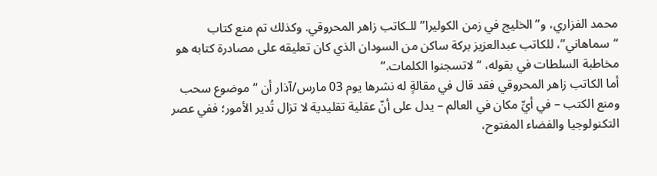محمد الفزاري، و”الخليج في زمن الكوليرا” للـكاتب زاهر المحروقي. وكذلك تم منع كتاب “سماهاني”، للكاتب عبدالعزيز بركة ساكن من السودان الذي كان تعليقه على مصادرة كتابه هو مخاطبة السلطات في بقوله، “لاتسجنوا الكلمات.”
أما الكاتب زاهر المحروقي فقد قال في مقالةٍ له نشرها يوم 03 مارس/آذار أن “موضوع سحب ومنع الكتب – في أيِّ مكان في العالم – يدل على أنّ عقلية تقليدية لا تزال تُدير الأمور؛ ففي عصر التكنولوجيا والفضاء المفتوح،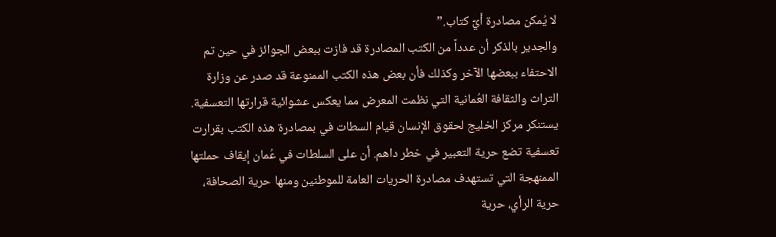لا يُمكن مصادرة أيِّ كتاب.”
والجدير بالذكر أن عدداً من الكتب المصادرة قد فازت ببعض الجوائز في حين تم الاحتفاء ببعضها الآخر وكذلك فأن بعض هذه الكتب الممنوعة قد صدر عن وزارة التراث والثقافة العُمانية التي نظمت المعرض مما يعكس عشوائية قرارتها التعسفية.
يستنكر مركز الخليج لحقوق الإنسان قيام السطات في بمصادرة هذه الكتب بقرارت تعسفية تضع حرية التعبير في خطر داهم. أن على السلطات في عُمان إيقاف حملتها الممنهجة التي تستهدف مصادرة الحريات العامة للموطنين ومنها حرية الصحافة، حرية الرأي، حرية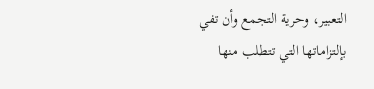التعبير، وحرية التجمع وأن تفي بإلتزاماتها التي تتطلب منها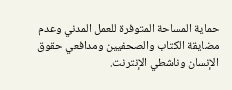حماية المساحة المتوفرة للعمل المدني وعدم مضايقة الكتاب والصحفيين ومدافعي حقوق الإنسان وناشطي الإنترنت.